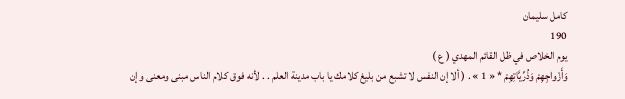كامل سليمان
190
يوم الخلاص في ظل القائم المهدي ( ع )
وَأَزْواجِهِمْ وَذُرِّيَّاتِهِمْ * « 1 » . ( ألا إن النفس لا تشبع من بليغ كلامك يا باب مدينة العلم . . لأنه فوق كلام الناس مبنى ومعنى وإن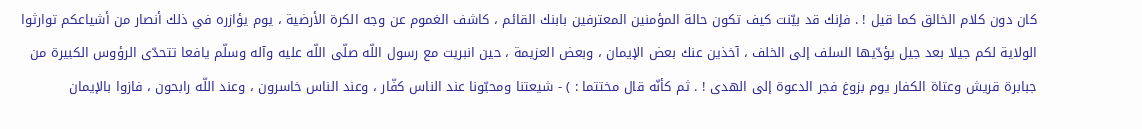كان دون كلام الخالق كما قيل ! . فإنك قد بيّنت كيف تكون حالة المؤمنين المعترفين بابنك القائم ، كاشف الغموم عن وجه الكرة الأرضية ، يوم يؤازره في ذلك أنصار من أشياعكم توارثوا الولاية لكم جيلا بعد جيل يؤدّيها السلف إلى الخلف ، آخذين عنك بعض الإيمان ، وبعض العزيمة ، حين انبريت مع رسول اللّه صلّى اللّه عليه وآله وسلّم يافعا تتحدّى الرؤوس الكبيرة من جبابرة قريش وعتاة الكفار يوم بزوغ فجر الدعوة إلى الهدى ! . ثم كأنّه قال مختتما : ) - شيعتنا ومحبّونا عند الناس كفّار ، وعند الناس خاسرون ، وعند اللّه رابحون ، فازوا بالإيمان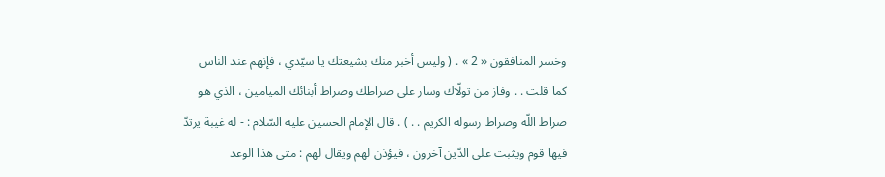وخسر المنافقون « 2 » . ( وليس أخبر منك بشيعتك يا سيّدي ، فإنهم عند الناس كما قلت . . وفاز من تولّاك وسار على صراطك وصراط أبنائك الميامين ، الذي هو صراط اللّه وصراط رسوله الكريم . . ) . قال الإمام الحسين عليه السّلام : - له غيبة يرتدّ فيها قوم ويثبت على الدّين آخرون ، فيؤذن لهم ويقال لهم : متى هذا الوعد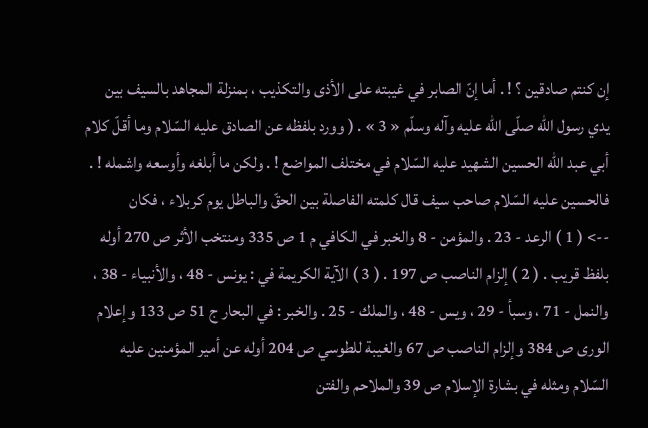إن كنتم صادقين ؟ ! . أما إنّ الصابر في غيبته على الأذى والتكذيب ، بمنزلة المجاهد بالسيف بين يدي رسول اللّه صلّى اللّه عليه وآله وسلّم « 3 » . ( وورد بلفظه عن الصادق عليه السّلام وما أقلّ كلام أبي عبد اللّه الحسين الشهيد عليه السّلام في مختلف المواضع ! . ولكن ما أبلغه وأوسعه واشمله ! . فالحسين عليه السّلام صاحب سيف قال كلمته الفاصلة بين الحقّ والباطل يوم كربلاء ، فكان
--> ( 1 ) الرعد - 23 . والمؤمن - 8 والخبر في الكافي م 1 ص 335 ومنتخب الأثر ص 270 أوله بلفظ قريب . ( 2 ) إلزام الناصب ص 197 . ( 3 ) الآية الكريمة في : يونس - 48 ، والأنبياء - 38 ، والنمل - 71 ، وسبأ - 29 ، ويس - 48 ، والملك - 25 . والخبر : في البحار ج 51 ص 133 وإعلام الورى ص 384 وإلزام الناصب ص 67 والغيبة للطوسي ص 204 أوله عن أمير المؤمنين عليه السّلام ومثله في بشارة الإسلام ص 39 والملاحم والفتن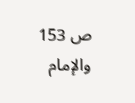ص 153 والإمام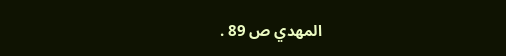المهدي ص 89 .